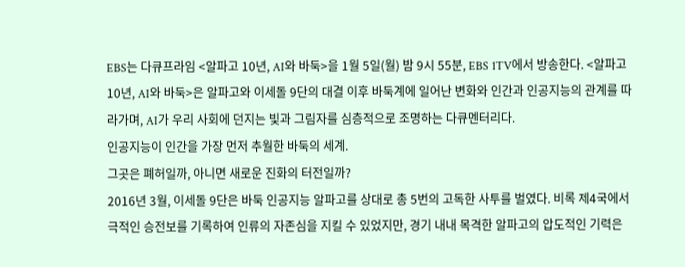EBS는 다큐프라임 <알파고 10년, AI와 바둑>을 1월 5일(월) 밤 9시 55분, EBS 1TV에서 방송한다. <알파고 10년, AI와 바둑>은 알파고와 이세돌 9단의 대결 이후 바둑계에 일어난 변화와 인간과 인공지능의 관계를 따라가며, AI가 우리 사회에 던지는 빛과 그림자를 심층적으로 조명하는 다큐멘터리다.
인공지능이 인간을 가장 먼저 추월한 바둑의 세계.
그곳은 폐허일까, 아니면 새로운 진화의 터전일까?
2016년 3월, 이세돌 9단은 바둑 인공지능 알파고를 상대로 총 5번의 고독한 사투를 벌였다. 비록 제4국에서 극적인 승전보를 기록하여 인류의 자존심을 지킬 수 있었지만, 경기 내내 목격한 알파고의 압도적인 기력은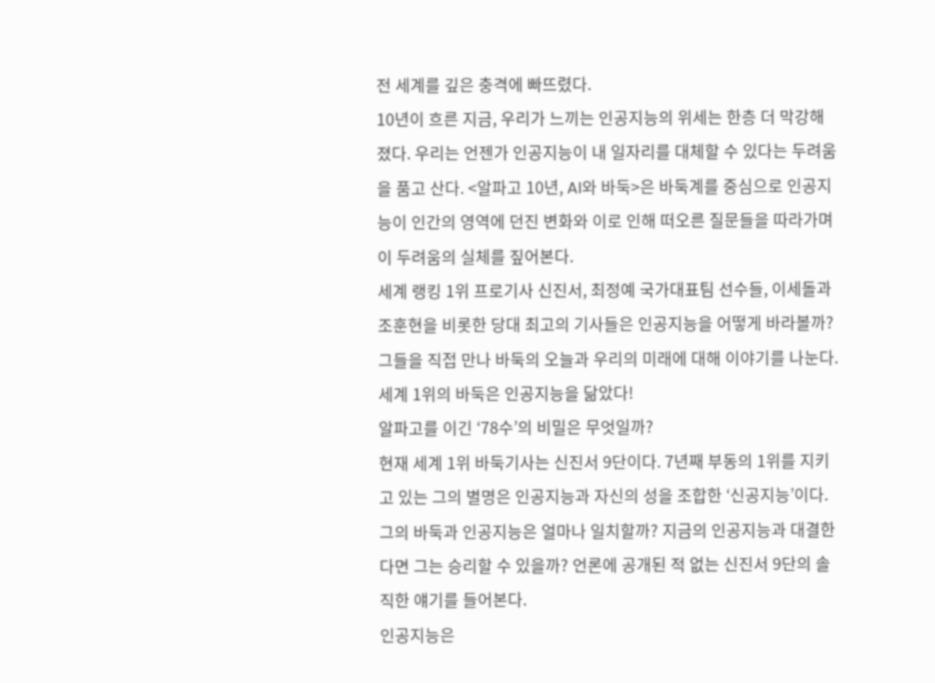전 세계를 깊은 충격에 빠뜨렸다.
10년이 흐른 지금, 우리가 느끼는 인공지능의 위세는 한층 더 막강해졌다. 우리는 언젠가 인공지능이 내 일자리를 대체할 수 있다는 두려움을 품고 산다. <알파고 10년, AI와 바둑>은 바둑계를 중심으로 인공지능이 인간의 영역에 던진 변화와 이로 인해 떠오른 질문들을 따라가며 이 두려움의 실체를 짚어본다.
세계 랭킹 1위 프로기사 신진서, 최정예 국가대표팀 선수들, 이세돌과 조훈현을 비롯한 당대 최고의 기사들은 인공지능을 어떻게 바라볼까? 그들을 직접 만나 바둑의 오늘과 우리의 미래에 대해 이야기를 나눈다.
세계 1위의 바둑은 인공지능을 닮았다!
알파고를 이긴 ‘78수’의 비밀은 무엇일까?
현재 세계 1위 바둑기사는 신진서 9단이다. 7년째 부동의 1위를 지키고 있는 그의 별명은 인공지능과 자신의 성을 조합한 ‘신공지능’이다. 그의 바둑과 인공지능은 얼마나 일치할까? 지금의 인공지능과 대결한다면 그는 승리할 수 있을까? 언론에 공개된 적 없는 신진서 9단의 솔직한 얘기를 들어본다.
인공지능은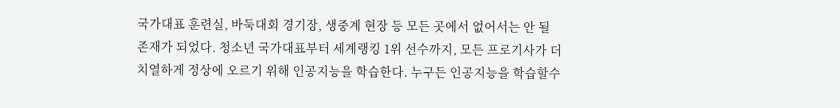국가대표 훈련실, 바둑대회 경기장, 생중계 현장 등 모든 곳에서 없어서는 안 될 존재가 되었다. 청소년 국가대표부터 세계랭킹 1위 선수까지, 모든 프로기사가 더 치열하게 정상에 오르기 위해 인공지능을 학습한다. 누구든 인공지능을 학습할수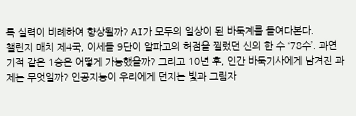록 실력이 비례하여 향상될까? AI가 모두의 일상이 된 바둑계를 들여다본다.
챌린지 매치 제4국, 이세돌 9단이 알파고의 허점을 찔렀던 신의 한 수 ‘78수’. 과연 기적 같은 1승은 어떻게 가능했을까? 그리고 10년 후, 인간 바둑기사에게 남겨진 과제는 무엇일까? 인공지능이 우리에게 던지는 빛과 그림자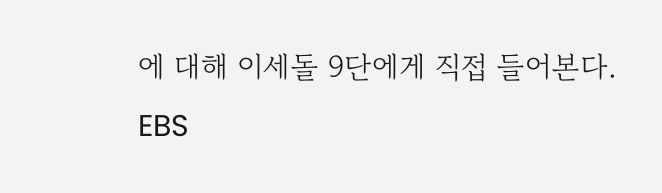에 대해 이세돌 9단에게 직접 들어본다.
EBS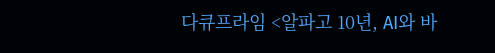다큐프라임 <알파고 10년, AI와 바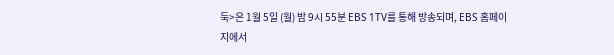둑>은 1월 5일 (월) 밤 9시 55분 EBS 1TV를 통해 방송되며, EBS 홈페이지에서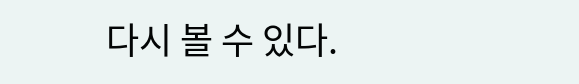다시 볼 수 있다.